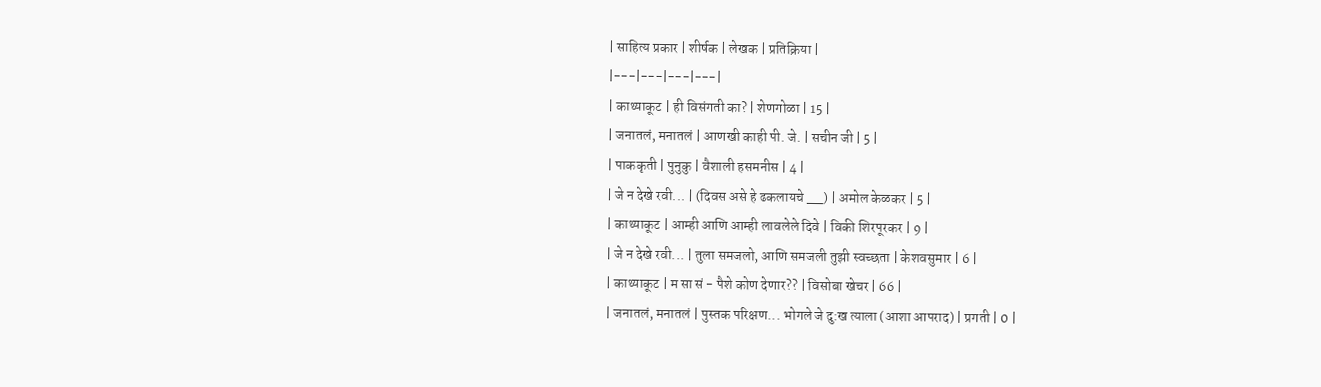| साहित्य प्रकार | शीर्षक | लेखक | प्रतिक्रिया |
|---|---|---|---|
| काथ्याकूट | ही विसंगती का? | शेणगोळा | 15 |
| जनातलं, मनातलं | आणखी काही पी. जे. | सचीन जी | 5 |
| पाककृती | पुनुकु | वैशाली हसमनीस | 4 |
| जे न देखे रवी... | (दिवस असे हे ढकलायचे __) | अमोल केळकर | 5 |
| काथ्याकूट | आम्ही आणि आम्ही लावलेले दिवे | विकी शिरपूरकर | 9 |
| जे न देखे रवी... | तुला समजलो, आणि समजली तुझी स्वच्छता | केशवसुमार | 6 |
| काथ्याकूट | म सा सं - पैशे कोण देणार?? | विसोबा खेचर | 66 |
| जनातलं, मनातलं | पुस्तक परिक्षण... भोगले जे दु:ख त्याला (आशा आपराद) | प्रगती | 0 |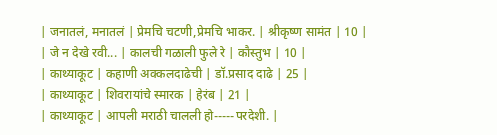| जनातलं, मनातलं | प्रेमचि चटणी,प्रेमचि भाकर. | श्रीकृष्ण सामंत | 10 |
| जे न देखे रवी... | कालची गळाली फुले रे | कौस्तुभ | 10 |
| काथ्याकूट | कहाणी अक्कलदाढेची | डॉ.प्रसाद दाढे | 25 |
| काथ्याकूट | शिवरायांचे स्मारक | हेरंब | 21 |
| काथ्याकूट | आपली मराठी चालली हो-----परदेशी. |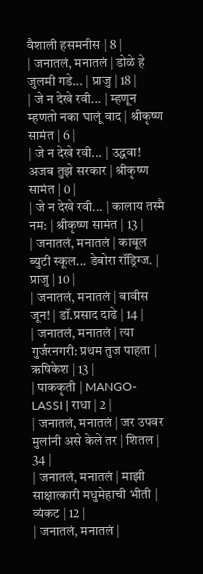वैशाली हसमनीस | 8 |
| जनातलं, मनातलं | डोळे हे जुलमी गडे... | प्राजु | 18 |
| जे न देखे रवी... | म्हणून म्हणतो नका घालूं वाद | श्रीकृष्ण सामंत | 6 |
| जे न देखे रवी... | उद्धवा! अजब तुझे सरकार | श्रीकृष्ण सामंत | 0 |
| जे न देखे रवी... | कालाय तस्मै नम: | श्रीकृष्ण सामंत | 13 |
| जनातलं, मनातलं | काबूल ब्युटी स्कूल... डेबोरा रॉड्रिग्ज. | प्राजु | 10 |
| जनातलं, मनातलं | बावीस जून! | डॉ.प्रसाद दाढे | 14 |
| जनातलं, मनातलं | त्या गुर्जरनगरी: प्रथम तुज पाहता | ऋषिकेश | 13 |
| पाककृती | MANGO- LASSI | राधा | 2 |
| जनातलं, मनातलं | जर उपवर मुला॑नी असे केले तर | शितल | 34 |
| जनातलं, मनातलं | माझी साक्षात्कारी मधुमेहाची भीती | व्यंकट | 12 |
| जनातलं, मनातलं |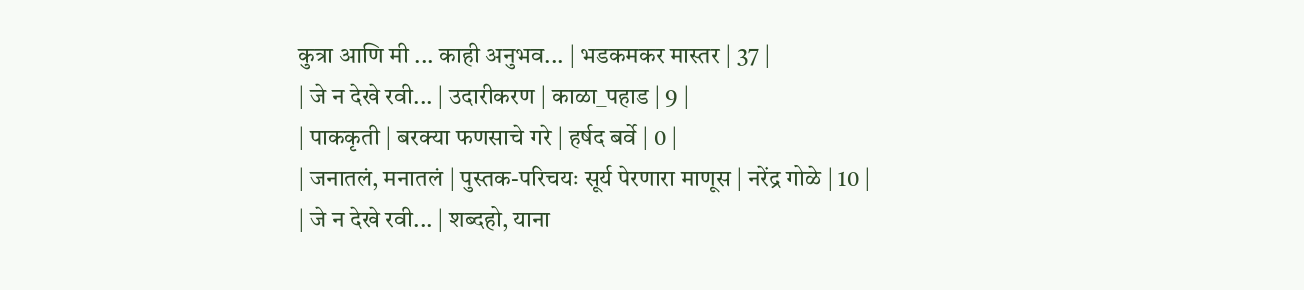कुत्रा आणि मी ... काही अनुभव... | भडकमकर मास्तर | 37 |
| जे न देखे रवी... | उदारीकरण | काळा_पहाड | 9 |
| पाककृती | बरक्या फणसाचे गरे | हर्षद बर्वे | 0 |
| जनातलं, मनातलं | पुस्तक-परिचयः सूर्य पेरणारा माणूस | नरेंद्र गोळे | 10 |
| जे न देखे रवी... | शब्दहो, याना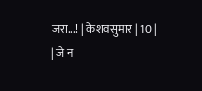जरा...! | केशवसुमार | 10 |
| जे न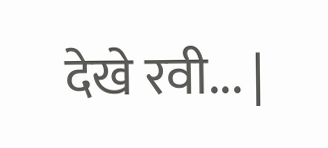देखे रवी... |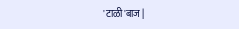'टाळी'बाज |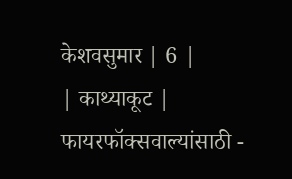केशवसुमार | 6 |
| काथ्याकूट | फायरफॉक्सवाल्यांसाठी -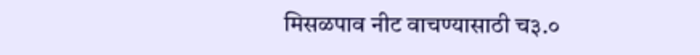मिसळपाव नीट वाचण्यासाठी च३.०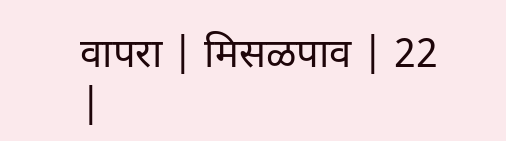वापरा | मिसळपाव | 22 |